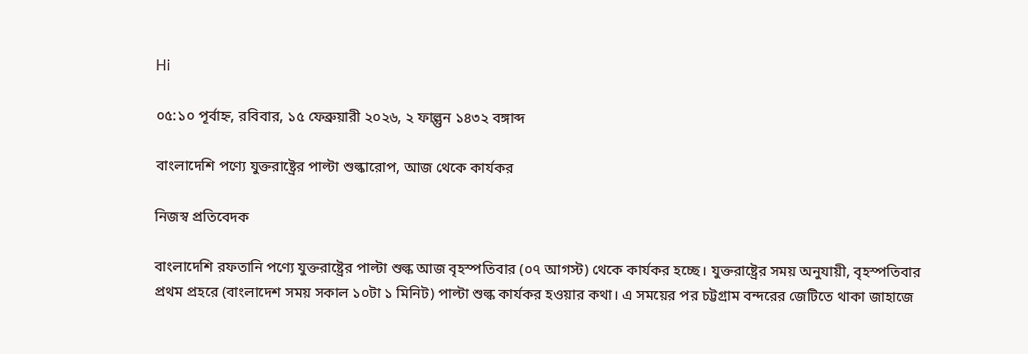Hi

০৫:১০ পূর্বাহ্ন, রবিবার, ১৫ ফেব্রুয়ারী ২০২৬, ২ ফাল্গুন ১৪৩২ বঙ্গাব্দ

বাংলাদেশি পণ্যে যুক্তরাষ্ট্রের পাল্টা শুল্কারোপ, আজ থেকে কার্যকর

নিজস্ব প্রতিবেদক

বাংলাদেশি রফতানি পণ্যে যুক্তরাষ্ট্রের পাল্টা শুল্ক আজ বৃহস্পতিবার (০৭ আগস্ট) থেকে কার্যকর হচ্ছে। যুক্তরাষ্ট্রের সময় অনুযায়ী, বৃহস্পতিবার প্রথম প্রহরে (বাংলাদেশ সময় সকাল ১০টা ১ মিনিট) পাল্টা শুল্ক কার্যকর হওয়ার কথা। এ সময়ের পর চট্টগ্রাম বন্দরের জেটিতে থাকা জাহাজে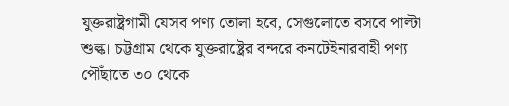যুক্তরাষ্ট্রগামী যেসব পণ্য তোলা হবে, সেগুলোতে বসবে পাল্টা শুল্ক। চট্টগ্রাম থেকে যুক্তরাষ্ট্রের বন্দরে কনটেইনারবাহী পণ্য পৌঁছাতে ৩০ থেকে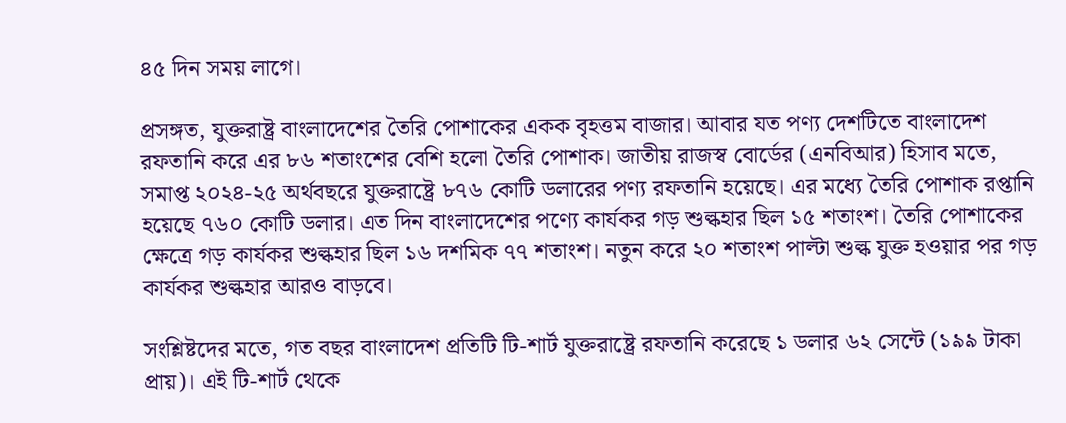৪৫ দিন সময় লাগে।

প্রসঙ্গত, যুক্তরাষ্ট্র বাংলাদেশের তৈরি পোশাকের একক বৃহত্তম বাজার। আবার যত পণ্য দেশটিতে বাংলাদেশ রফতানি করে এর ৮৬ শতাংশের বেশি হলো তৈরি পোশাক। জাতীয় রাজস্ব বোর্ডের (এনবিআর) হিসাব মতে, সমাপ্ত ২০২৪-২৫ অর্থবছরে যুক্তরাষ্ট্রে ৮৭৬ কোটি ডলারের পণ্য রফতানি হয়েছে। এর মধ্যে তৈরি পোশাক রপ্তানি হয়েছে ৭৬০ কোটি ডলার। এত দিন বাংলাদেশের পণ্যে কার্যকর গড় শুল্কহার ছিল ১৫ শতাংশ। তৈরি পোশাকের ক্ষেত্রে গড় কার্যকর শুল্কহার ছিল ১৬ দশমিক ৭৭ শতাংশ। নতুন করে ২০ শতাংশ পাল্টা শুল্ক যুক্ত হওয়ার পর গড় কার্যকর শুল্কহার আরও বাড়বে।

সংশ্লিষ্টদের মতে, গত বছর বাংলাদেশ প্রতিটি টি-শার্ট যুক্তরাষ্ট্রে রফতানি করেছে ১ ডলার ৬২ সেন্টে (১৯৯ টাকা প্রায়)। এই টি-শার্ট থেকে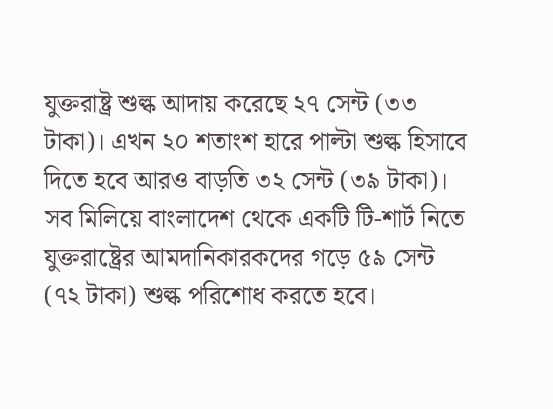যুক্তরাষ্ট্র শুল্ক আদায় করেছে ২৭ সেন্ট (৩৩ টাকা)। এখন ২০ শতাংশ হারে পাল্টা শুল্ক হিসাবে দিতে হবে আরও বাড়তি ৩২ সেন্ট (৩৯ টাকা)। সব মিলিয়ে বাংলাদেশ থেকে একটি টি-শার্ট নিতে যুক্তরাষ্ট্রের আমদানিকারকদের গড়ে ৫৯ সেন্ট (৭২ টাকা) শুল্ক পরিশোধ করতে হবে।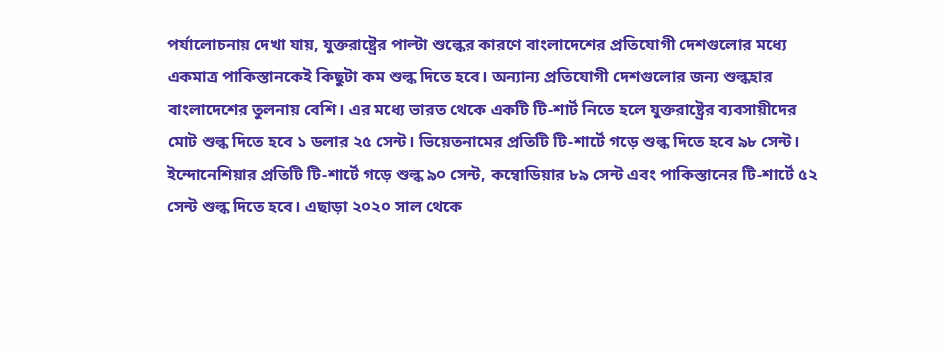পর্যালোচনায় দেখা যায়, যুক্তরাষ্ট্রের পাল্টা শুল্কের কারণে বাংলাদেশের প্রতিযোগী দেশগুলোর মধ্যে একমাত্র পাকিস্তানকেই কিছুটা কম শুল্ক দিতে হবে। অন্যান্য প্রতিযোগী দেশগুলোর জন্য শুল্কহার বাংলাদেশের তুলনায় বেশি। এর মধ্যে ভারত থেকে একটি টি-শার্ট নিতে হলে যুক্তরাষ্ট্রের ব্যবসায়ীদের মোট শুল্ক দিতে হবে ১ ডলার ২৫ সেন্ট। ভিয়েতনামের প্রতিটি টি-শার্টে গড়ে শুল্ক দিতে হবে ৯৮ সেন্ট। ইন্দোনেশিয়ার প্রতিটি টি-শার্টে গড়ে শুল্ক ৯০ সেন্ট, কম্বোডিয়ার ৮৯ সেন্ট এবং পাকিস্তানের টি-শার্টে ৫২ সেন্ট শুল্ক দিতে হবে। এছাড়া ২০২০ সাল থেকে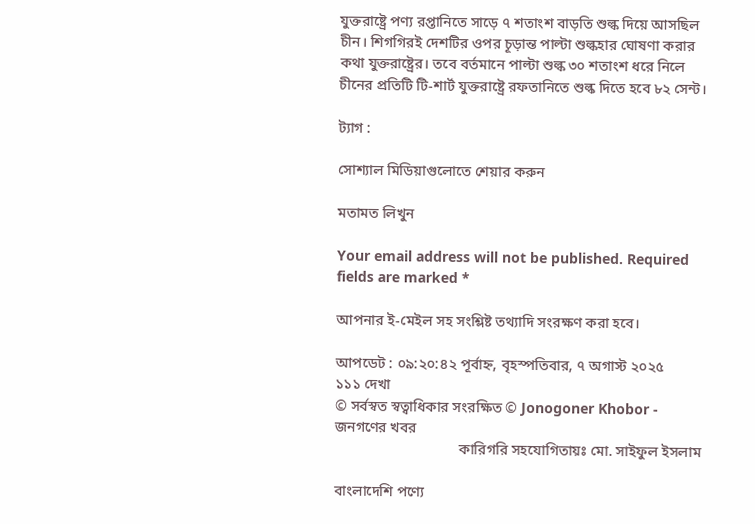যুক্তরাষ্ট্রে পণ্য রপ্তানিতে সাড়ে ৭ শতাংশ বাড়তি শুল্ক দিয়ে আসছিল চীন। শিগগিরই দেশটির ওপর চূড়ান্ত পাল্টা শুল্কহার ঘোষণা করার কথা যুক্তরাষ্ট্রের। তবে বর্তমানে পাল্টা শুল্ক ৩০ শতাংশ ধরে নিলে চীনের প্রতিটি টি-শার্ট যুক্তরাষ্ট্রে রফতানিতে শুল্ক দিতে হবে ৮২ সেন্ট।

ট্যাগ :

সোশ্যাল মিডিয়াগুলোতে শেয়ার করুন

মতামত লিখুন

Your email address will not be published. Required fields are marked *

আপনার ই-মেইল সহ সংশ্লিষ্ট তথ্যাদি সংরক্ষণ করা হবে।

আপডেট : ০৯:২০:৪২ পূর্বাহ্ন, বৃহস্পতিবার, ৭ অগাস্ট ২০২৫
১১১ দেখা
© সর্বস্বত স্বত্বাধিকার সংরক্ষিত © Jonogoner Khobor - জনগণের খবর
                                  কারিগরি সহযোগিতায়ঃ মো. সাইফুল ইসলাম

বাংলাদেশি পণ্যে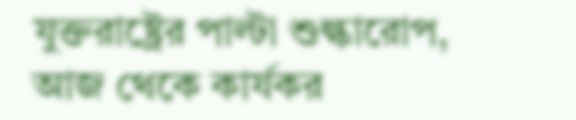যুক্তরাষ্ট্রের পাল্টা শুল্কারোপ, আজ থেকে কার্যকর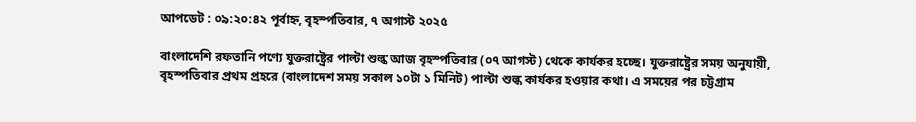আপডেট : ০৯:২০:৪২ পূর্বাহ্ন, বৃহস্পতিবার, ৭ অগাস্ট ২০২৫

বাংলাদেশি রফতানি পণ্যে যুক্তরাষ্ট্রের পাল্টা শুল্ক আজ বৃহস্পতিবার (০৭ আগস্ট) থেকে কার্যকর হচ্ছে। যুক্তরাষ্ট্রের সময় অনুযায়ী, বৃহস্পতিবার প্রথম প্রহরে (বাংলাদেশ সময় সকাল ১০টা ১ মিনিট) পাল্টা শুল্ক কার্যকর হওয়ার কথা। এ সময়ের পর চট্টগ্রাম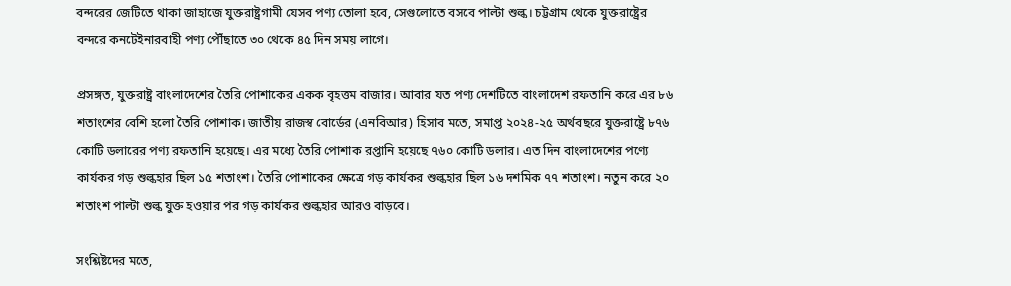বন্দরের জেটিতে থাকা জাহাজে যুক্তরাষ্ট্রগামী যেসব পণ্য তোলা হবে, সেগুলোতে বসবে পাল্টা শুল্ক। চট্টগ্রাম থেকে যুক্তরাষ্ট্রের বন্দরে কনটেইনারবাহী পণ্য পৌঁছাতে ৩০ থেকে ৪৫ দিন সময় লাগে।

প্রসঙ্গত, যুক্তরাষ্ট্র বাংলাদেশের তৈরি পোশাকের একক বৃহত্তম বাজার। আবার যত পণ্য দেশটিতে বাংলাদেশ রফতানি করে এর ৮৬ শতাংশের বেশি হলো তৈরি পোশাক। জাতীয় রাজস্ব বোর্ডের (এনবিআর) হিসাব মতে, সমাপ্ত ২০২৪-২৫ অর্থবছরে যুক্তরাষ্ট্রে ৮৭৬ কোটি ডলারের পণ্য রফতানি হয়েছে। এর মধ্যে তৈরি পোশাক রপ্তানি হয়েছে ৭৬০ কোটি ডলার। এত দিন বাংলাদেশের পণ্যে কার্যকর গড় শুল্কহার ছিল ১৫ শতাংশ। তৈরি পোশাকের ক্ষেত্রে গড় কার্যকর শুল্কহার ছিল ১৬ দশমিক ৭৭ শতাংশ। নতুন করে ২০ শতাংশ পাল্টা শুল্ক যুক্ত হওয়ার পর গড় কার্যকর শুল্কহার আরও বাড়বে।

সংশ্লিষ্টদের মতে,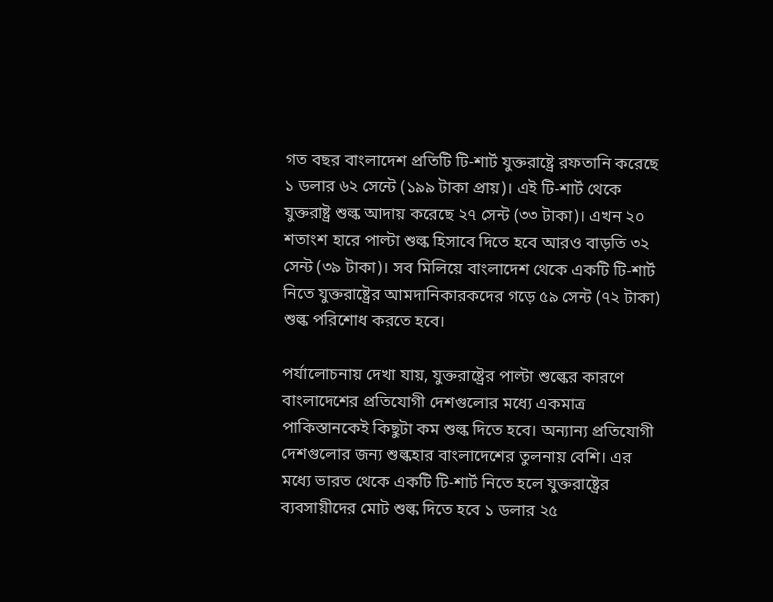গত বছর বাংলাদেশ প্রতিটি টি-শার্ট যুক্তরাষ্ট্রে রফতানি করেছে ১ ডলার ৬২ সেন্টে (১৯৯ টাকা প্রায়)। এই টি-শার্ট থেকে যুক্তরাষ্ট্র শুল্ক আদায় করেছে ২৭ সেন্ট (৩৩ টাকা)। এখন ২০ শতাংশ হারে পাল্টা শুল্ক হিসাবে দিতে হবে আরও বাড়তি ৩২ সেন্ট (৩৯ টাকা)। সব মিলিয়ে বাংলাদেশ থেকে একটি টি-শার্ট নিতে যুক্তরাষ্ট্রের আমদানিকারকদের গড়ে ৫৯ সেন্ট (৭২ টাকা) শুল্ক পরিশোধ করতে হবে।

পর্যালোচনায় দেখা যায়, যুক্তরাষ্ট্রের পাল্টা শুল্কের কারণে বাংলাদেশের প্রতিযোগী দেশগুলোর মধ্যে একমাত্র পাকিস্তানকেই কিছুটা কম শুল্ক দিতে হবে। অন্যান্য প্রতিযোগী দেশগুলোর জন্য শুল্কহার বাংলাদেশের তুলনায় বেশি। এর মধ্যে ভারত থেকে একটি টি-শার্ট নিতে হলে যুক্তরাষ্ট্রের ব্যবসায়ীদের মোট শুল্ক দিতে হবে ১ ডলার ২৫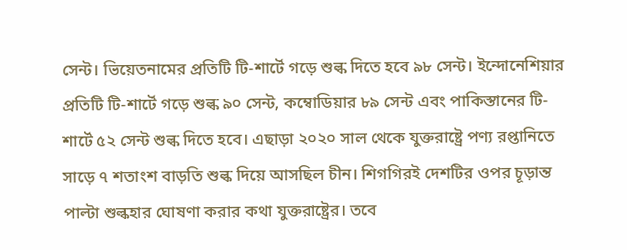সেন্ট। ভিয়েতনামের প্রতিটি টি-শার্টে গড়ে শুল্ক দিতে হবে ৯৮ সেন্ট। ইন্দোনেশিয়ার প্রতিটি টি-শার্টে গড়ে শুল্ক ৯০ সেন্ট, কম্বোডিয়ার ৮৯ সেন্ট এবং পাকিস্তানের টি-শার্টে ৫২ সেন্ট শুল্ক দিতে হবে। এছাড়া ২০২০ সাল থেকে যুক্তরাষ্ট্রে পণ্য রপ্তানিতে সাড়ে ৭ শতাংশ বাড়তি শুল্ক দিয়ে আসছিল চীন। শিগগিরই দেশটির ওপর চূড়ান্ত পাল্টা শুল্কহার ঘোষণা করার কথা যুক্তরাষ্ট্রের। তবে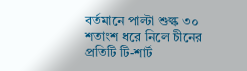বর্তমানে পাল্টা শুল্ক ৩০ শতাংশ ধরে নিলে চীনের প্রতিটি টি-শার্ট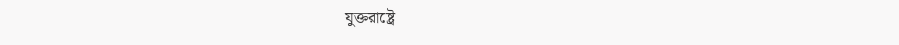যুক্তরাষ্ট্রে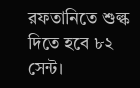রফতানিতে শুল্ক দিতে হবে ৮২ সেন্ট।